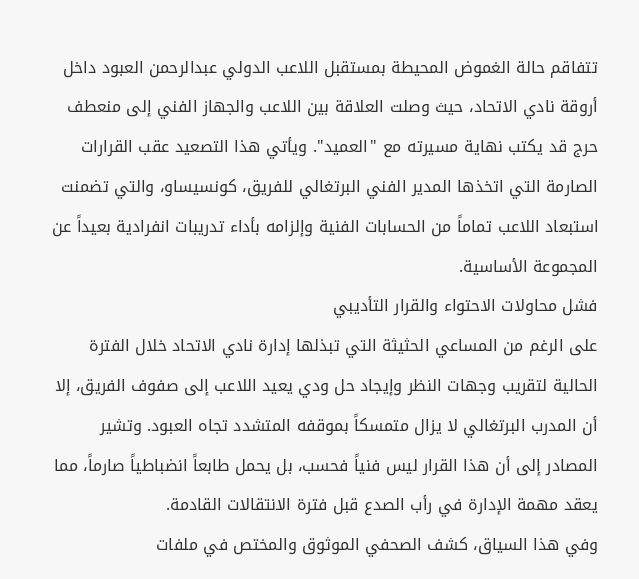تتفاقم حالة الغموض المحيطة بمستقبل اللاعب الدولي عبدالرحمن العبود داخل أروقة نادي الاتحاد، حيث وصلت العلاقة بين اللاعب والجهاز الفني إلى منعطف حرج قد يكتب نهاية مسيرته مع "العميد". ويأتي هذا التصعيد عقب القرارات الصارمة التي اتخذها المدير الفني البرتغالي للفريق، كونسيساو، والتي تضمنت استبعاد اللاعب تماماً من الحسابات الفنية وإلزامه بأداء تدريبات انفرادية بعيداً عن المجموعة الأساسية.
فشل محاولات الاحتواء والقرار التأديبي
على الرغم من المساعي الحثيثة التي تبذلها إدارة نادي الاتحاد خلال الفترة الحالية لتقريب وجهات النظر وإيجاد حل ودي يعيد اللاعب إلى صفوف الفريق، إلا أن المدرب البرتغالي لا يزال متمسكاً بموقفه المتشدد تجاه العبود. وتشير المصادر إلى أن هذا القرار ليس فنياً فحسب، بل يحمل طابعاً انضباطياً صارماً، مما يعقد مهمة الإدارة في رأب الصدع قبل فترة الانتقالات القادمة.
وفي هذا السياق، كشف الصحفي الموثوق والمختص في ملفات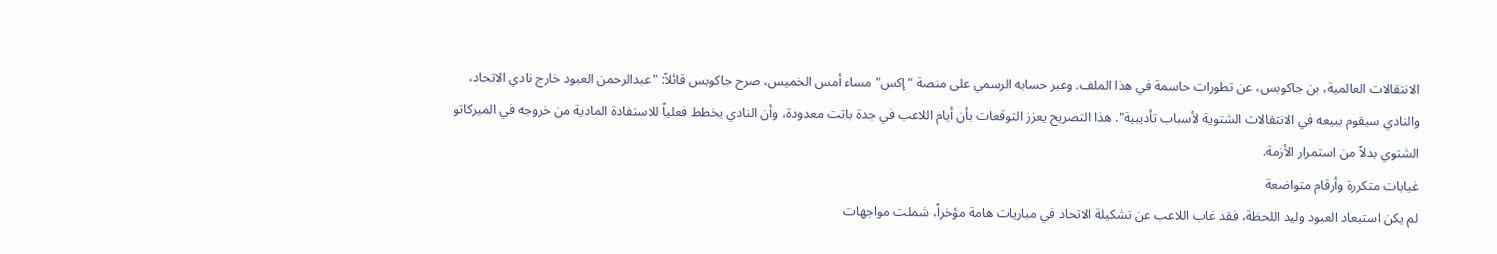الانتقالات العالمية، بن جاكوبس، عن تطورات حاسمة في هذا الملف. وعبر حسابه الرسمي على منصة "إكس" مساء أمس الخميس، صرح جاكوبس قائلاً: "عبدالرحمن العبود خارج نادي الاتحاد، والنادي سيقوم ببيعه في الانتقالات الشتوية لأسباب تأديبية". هذا التصريح يعزز التوقعات بأن أيام اللاعب في جدة باتت معدودة، وأن النادي يخطط فعلياً للاستفادة المادية من خروجه في الميركاتو الشتوي بدلاً من استمرار الأزمة.
غيابات متكررة وأرقام متواضعة
لم يكن استبعاد العبود وليد اللحظة، فقد غاب اللاعب عن تشكيلة الاتحاد في مباريات هامة مؤخراً، شملت مواجهات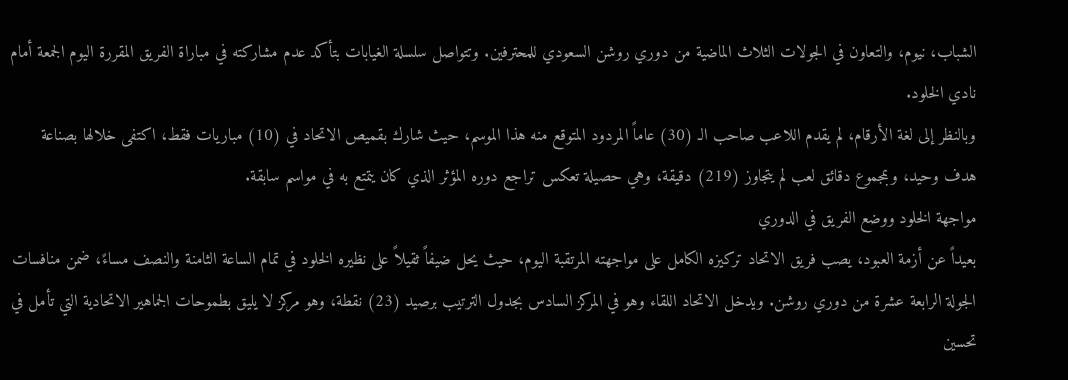الشباب، نيوم، والتعاون في الجولات الثلاث الماضية من دوري روشن السعودي للمحترفين. وتتواصل سلسلة الغيابات بتأكد عدم مشاركته في مباراة الفريق المقررة اليوم الجمعة أمام نادي الخلود.
وبالنظر إلى لغة الأرقام، لم يقدم اللاعب صاحب الـ (30) عاماً المردود المتوقع منه هذا الموسم، حيث شارك بقميص الاتحاد في (10) مباريات فقط، اكتفى خلالها بصناعة هدف وحيد، وبمجموع دقائق لعب لم يتجاوز (219) دقيقة، وهي حصيلة تعكس تراجع دوره المؤثر الذي كان يتمتع به في مواسم سابقة.
مواجهة الخلود ووضع الفريق في الدوري
بعيداً عن أزمة العبود، يصب فريق الاتحاد تركيزه الكامل على مواجهته المرتقبة اليوم، حيث يحل ضيفاً ثقيلاً على نظيره الخلود في تمام الساعة الثامنة والنصف مساءً، ضمن منافسات الجولة الرابعة عشرة من دوري روشن. ويدخل الاتحاد اللقاء وهو في المركز السادس بجدول الترتيب برصيد (23) نقطة، وهو مركز لا يليق بطموحات الجماهير الاتحادية التي تأمل في تحسين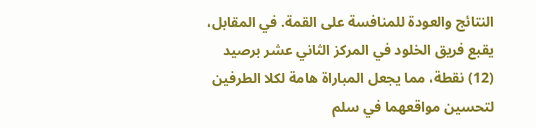النتائج والعودة للمنافسة على القمة. في المقابل، يقبع فريق الخلود في المركز الثاني عشر برصيد (12) نقطة، مما يجعل المباراة هامة لكلا الطرفين لتحسين مواقعهما في سلم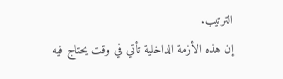الترتيب.
إن هذه الأزمة الداخلية تأتي في وقت يحتاج فيه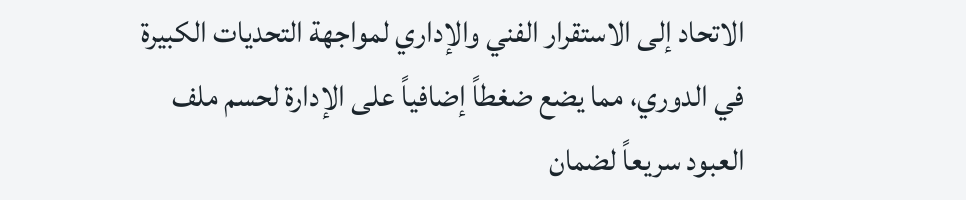الاتحاد إلى الاستقرار الفني والإداري لمواجهة التحديات الكبيرة في الدوري، مما يضع ضغطاً إضافياً على الإدارة لحسم ملف العبود سريعاً لضمان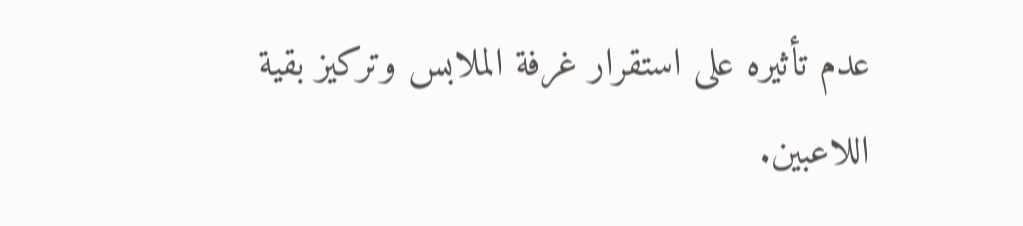عدم تأثيره على استقرار غرفة الملابس وتركيز بقية اللاعبين.